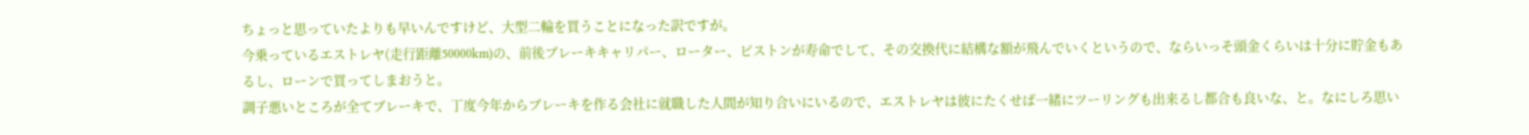ちょっと思っていたよりも早いんですけど、大型二輪を買うことになった訳ですが。
今乗っているエストレヤ(走行距離50000km)の、前後ブレーキキャリパー、ローター、ピストンが寿命でして、その交換代に結構な額が飛んでいくというので、ならいっそ頭金くらいは十分に貯金もあるし、ローンで買ってしまおうと。
調子悪いところが全てブレーキで、丁度今年からブレーキを作る会社に就職した人間が知り合いにいるので、エストレヤは彼にたくせば一緒にツーリングも出来るし都合も良いな、と。なにしろ思い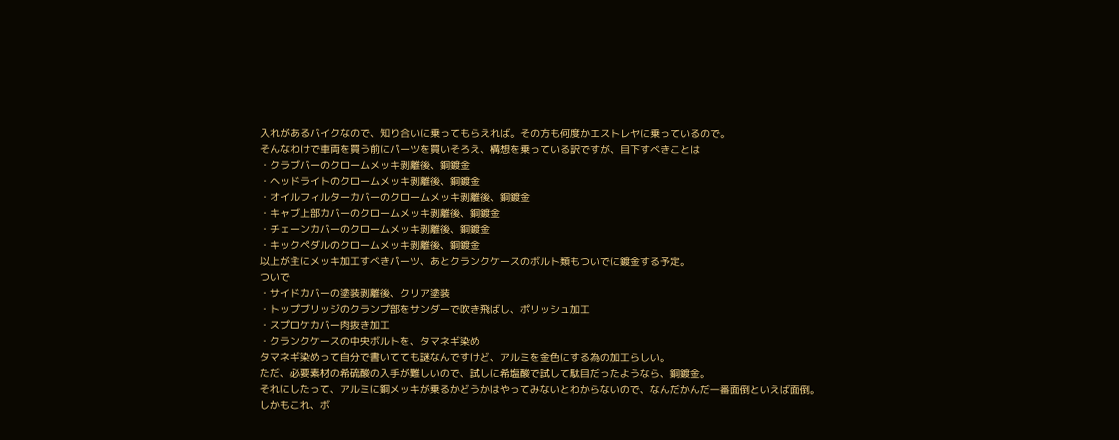入れがあるバイクなので、知り合いに乗ってもらえれば。その方も何度かエストレヤに乗っているので。
そんなわけで車両を買う前にパーツを買いそろえ、構想を乗っている訳ですが、目下すべきことは
・クラブバーのクロームメッキ剥離後、銅鍍金
・ヘッドライトのクロームメッキ剥離後、銅鍍金
・オイルフィルターカバーのクロームメッキ剥離後、銅鍍金
・キャブ上部カバーのクロームメッキ剥離後、銅鍍金
・チェーンカバーのクロームメッキ剥離後、銅鍍金
・キックペダルのクロームメッキ剥離後、銅鍍金
以上が主にメッキ加工すべきパーツ、あとクランクケースのボルト類もついでに鍍金する予定。
ついで
・サイドカバーの塗装剥離後、クリア塗装
・トップブリッジのクランプ部をサンダーで吹き飛ばし、ポリッシュ加工
・スプロケカバー肉抜き加工
・クランクケースの中央ボルトを、タマネギ染め
タマネギ染めって自分で書いてても謎なんですけど、アルミを金色にする為の加工らしい。
ただ、必要素材の希硫酸の入手が難しいので、試しに希塩酸で試して駄目だったようなら、銅鍍金。
それにしたって、アルミに銅メッキが乗るかどうかはやってみないとわからないので、なんだかんだ一番面倒といえば面倒。
しかもこれ、ボ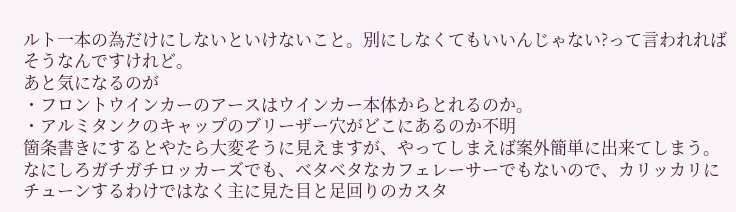ルト一本の為だけにしないといけないこと。別にしなくてもいいんじゃない?って言われればそうなんですけれど。
あと気になるのが
・フロントウインカーのアースはウインカー本体からとれるのか。
・アルミタンクのキャップのブリーザー穴がどこにあるのか不明
箇条書きにするとやたら大変そうに見えますが、やってしまえば案外簡単に出来てしまう。なにしろガチガチロッカーズでも、ベタベタなカフェレーサーでもないので、カリッカリにチューンするわけではなく主に見た目と足回りのカスタ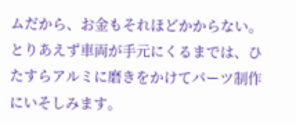ムだから、お金もそれほどかからない。
とりあえず車両が手元にくるまでは、ひたすらアルミに磨きをかけてパーツ制作にいそしみます。